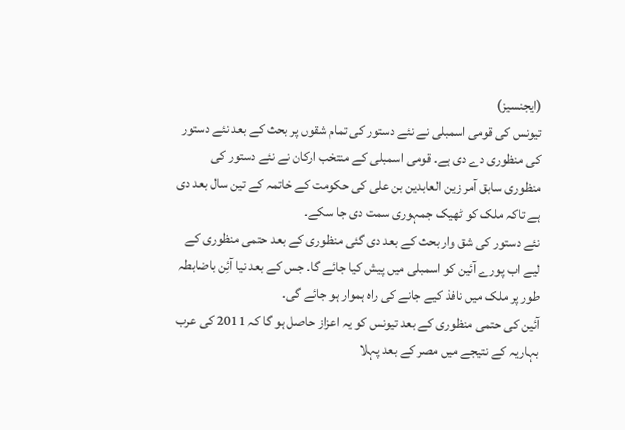(ایجنسیز)
تیونس کی قومی اسمبلی نے نئے دستور کی تمام شقوں پر بحث کے بعد نئے دستور کی منظوری دے دی ہے۔ قومی اسمبلی کے منتخب ارکان نے نئے دستور کی منظوری سابق آمر زین العابدین بن علی کی حکومت کے خاتمہ کے تین سال بعد دی ہے تاکہ ملک کو ٹھیک جمہوری سمت دی جا سکے۔
نئے دستور کی شق وار بحث کے بعد دی گئی منظوری کے بعد حتمی منظوری کے لیے اب پورے آئین کو اسمبلی میں پیش کیا جائے گا۔ جس کے بعد نیا آئِن باضابطہ طور پر ملک میں نافذ کیے جانے کی راہ ہموار ہو جائے گی۔
آئین کی حتمی منظوری کے بعد تیونس کو یہ اعزاز حاصل ہو گا کہ 2011 کی عرب بہاریہ کے نتیجے میں مصر کے بعد پہلا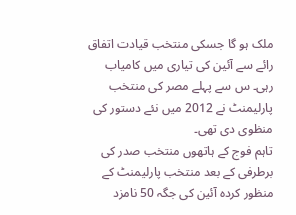ملک ہو گا جسکی منتخب قیادت اتفاق رائے سے آئین کی تیاری میں کامیاب رہی۔ س سے پہلے مصر کی منتخب پارلیمنٹ نے 2012 میں نئے دستور کی منظوی دی تھی۔
تاہم فوج کے ہاتھوں منتخب صدر کی برطرفی کے بعد منتخب پارلیمنٹ کے منظور کردہ آئین کی جگہ 50 نامزد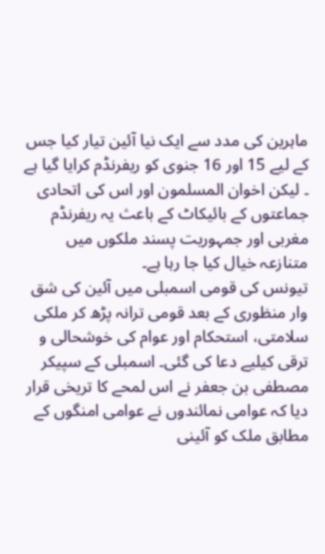ماہرین کی مدد سے ایک نیا آئین تیار کیا جس کے لیے 15 اور 16 جنوی کو ریفرنڈم کرایا گیا ہے ۔ لیکن اخوان المسلمون اور اس کی اتحادی
جماعتوں کے بائیکاٹ کے باعث یہ ریفرنڈم مغربی اور جمہوریت پسند ملکوں میں متنازعہ خیال کیا جا رہا ہے۔
تیونس کی قومی اسمبلی میں آئین کی شق وار منظوری کے بعد قومی ترانہ پڑھ کر ملکی سلامتی، استحکام اور عوام کی خوشحالی و ترقی کیلیے دعا کی گئی۔ اسمبلی کے سپیکر مصطفی بن جعفر نے اس لمحے کا تریخی قرار دیا کہ عوامی نمائندوں نے عوامی امنگوں کے مطابق ملک کو آئینی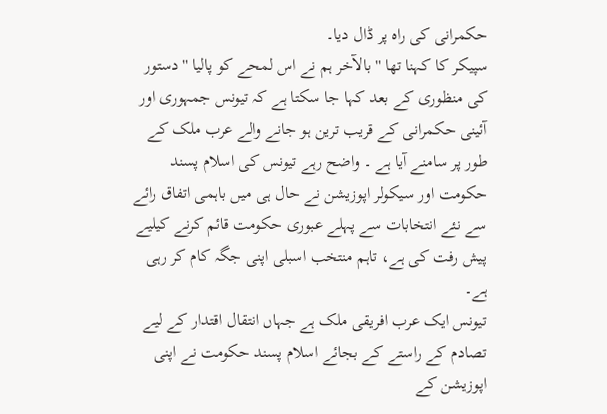حکمرانی کی راہ پر ڈال دیا۔
سپیکر کا کہنا تھا '' بالآخر ہم نے اس لمحے کو پالیا '' دستور کی منظوری کے بعد کہا جا سکتا ہے کہ تیونس جمہوری اور آئینی حکمرانی کے قریب ترین ہو جانے والے عرب ملک کے طور پر سامنے آیا ہے ۔ واضح رہے تیونس کی اسلام پسند حکومت اور سیکولر اپوزیشن نے حال ہی میں باہمی اتفاق رائے سے نئے انتخابات سے پہلے عبوری حکومت قائم کرنے کیلیے پیش رفت کی ہے، تاہم منتخب اسبلی اپنی جگہ کام کر رہی ہے۔
تیونس ایک عرب افریقی ملک ہے جہاں انتقال اقتدار کے لیے تصادم کے راستے کے بجائے اسلام پسند حکومت نے اپنی اپوزیشن کے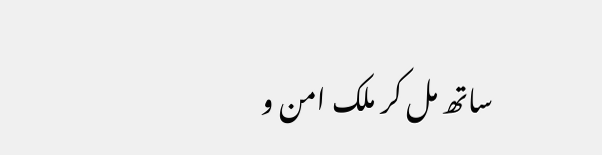ساتھ مل کر ملک امن و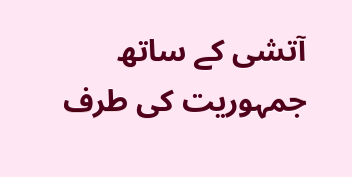آتشی کے ساتھ جمہوریت کی طرف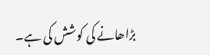بڑاھانے کی کوشش کی ہے۔